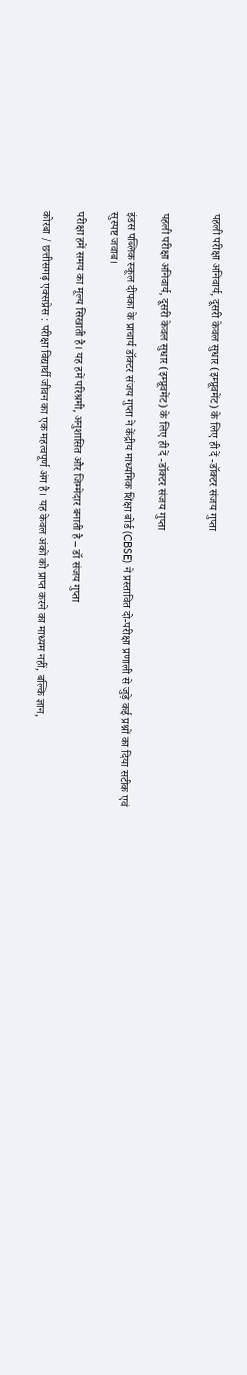पहली परीक्षा अनिवार्य, दूसरी केवल सुधार (इम्प्रूवमेंट) के लिए ही दें -डॉक्टर संजय गुप्ता


पहली परीक्षा अनिवार्य, दूसरी केवल सुधार (इम्प्रूवमेंट) के लिए ही दें -डॉक्टर संजय गुप्ता

इंडस पब्लिक स्कूल दीपका के प्राचार्य डॉक्टर संजय गुप्ता ने केंद्रीय माध्यमिक शिक्षा बोर्ड (CBSE) ने प्रस्तावित दो-परीक्षा प्रणाली से जुड़े कई प्रश्नों का दिया सटीक एवं सुस्पष्ट जवाब।

परीक्षा हमें समय का मूल्य सिखाती है। यह हमें परिश्रमी, अनुशासित और जिम्मेदार बनाती है – डॉ संजय गुप्ता

कोरबा / छत्तीसगढ़ एक्सप्रेस : परीक्षा विद्यार्थी जीवन का एक महत्वपूर्ण अंग है। यह केवल अंकों को प्राप्त करने का माध्यम नहीं, बल्कि ज्ञान,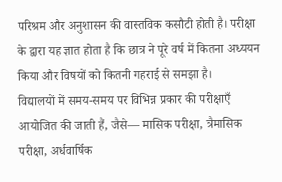परिश्रम और अनुशासन की वास्तविक कसौटी होती है। परीक्षा के द्वारा यह ज्ञात होता है कि छात्र ने पूरे वर्ष में कितना अध्ययन किया और विषयों को कितनी गहराई से समझा है।
विद्यालयों में समय-समय पर विभिन्न प्रकार की परीक्षाएँ आयोजित की जाती हैं, जैसे— मासिक परीक्षा, त्रैमासिक परीक्षा, अर्धवार्षिक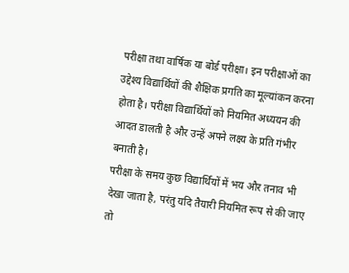परीक्षा तथा वार्षिक या बोर्ड परीक्षा। इन परीक्षाओं का उद्देश्य विद्यार्थियों की शैक्षिक प्रगति का मूल्यांकन करना होता है। परीक्षा विद्यार्थियों को नियमित अध्ययन की आदत डालती है और उन्हें अपने लक्ष्य के प्रति गंभीर बनाती है।
परीक्षा के समय कुछ विद्यार्थियों में भय और तनाव भी देखा जाता है, परंतु यदि तैयारी नियमित रूप से की जाए तो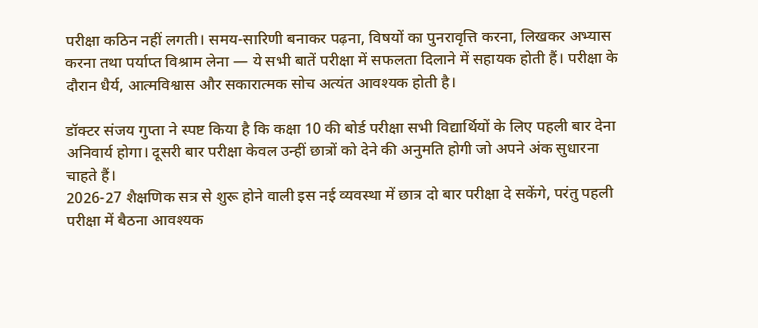परीक्षा कठिन नहीं लगती। समय-सारिणी बनाकर पढ़ना, विषयों का पुनरावृत्ति करना, लिखकर अभ्यास करना तथा पर्याप्त विश्राम लेना — ये सभी बातें परीक्षा में सफलता दिलाने में सहायक होती हैं। परीक्षा के दौरान धैर्य, आत्मविश्वास और सकारात्मक सोच अत्यंत आवश्यक होती है।

डॉक्टर संजय गुप्ता ने स्पष्ट किया है कि कक्षा 10 की बोर्ड परीक्षा सभी विद्यार्थियों के लिए पहली बार देना अनिवार्य होगा। दूसरी बार परीक्षा केवल उन्हीं छात्रों को देने की अनुमति होगी जो अपने अंक सुधारना चाहते हैं।
2026-27 शैक्षणिक सत्र से शुरू होने वाली इस नई व्यवस्था में छात्र दो बार परीक्षा दे सकेंगे, परंतु पहली परीक्षा में बैठना आवश्यक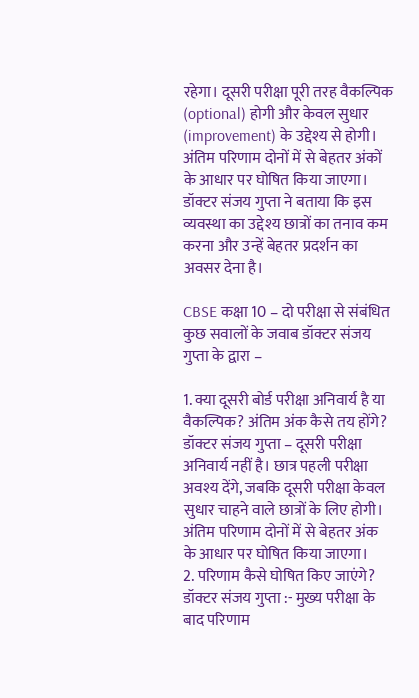रहेगा। दूसरी परीक्षा पूरी तरह वैकल्पिक (optional) होगी और केवल सुधार (improvement) के उद्देश्य से होगी। अंतिम परिणाम दोनों में से बेहतर अंकों के आधार पर घोषित किया जाएगा।
डॉक्टर संजय गुप्ता ने बताया कि इस व्यवस्था का उद्देश्य छात्रों का तनाव कम करना और उन्हें बेहतर प्रदर्शन का अवसर देना है।

CBSE कक्षा 10 – दो परीक्षा से संबंधित कुछ सवालों के जवाब डॉक्टर संजय गुप्ता के द्वारा –

1. क्या दूसरी बोर्ड परीक्षा अनिवार्य है या वैकल्पिक? अंतिम अंक कैसे तय होंगे?
डॉक्टर संजय गुप्ता – दूसरी परीक्षा अनिवार्य नहीं है। छात्र पहली परीक्षा अवश्य देंगे, जबकि दूसरी परीक्षा केवल सुधार चाहने वाले छात्रों के लिए होगी। अंतिम परिणाम दोनों में से बेहतर अंक के आधार पर घोषित किया जाएगा।
2. परिणाम कैसे घोषित किए जाएंगे?
डॉक्टर संजय गुप्ता :- मुख्य परीक्षा के बाद परिणाम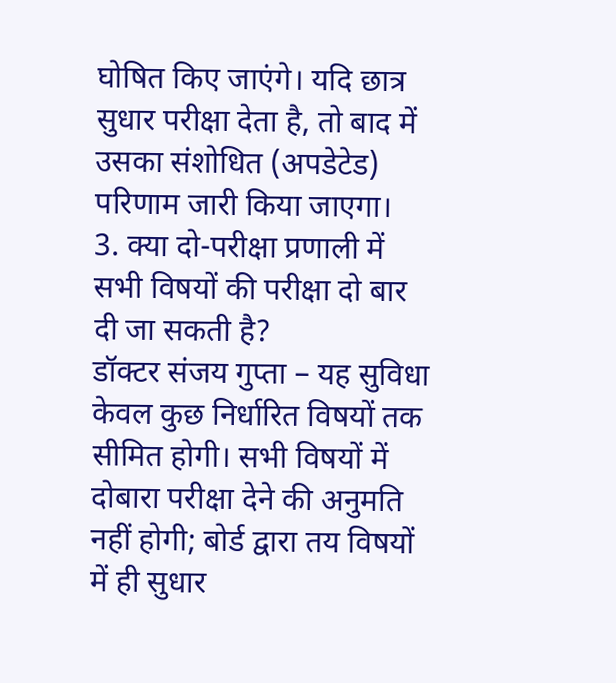घोषित किए जाएंगे। यदि छात्र सुधार परीक्षा देता है, तो बाद में उसका संशोधित (अपडेटेड) परिणाम जारी किया जाएगा।
3. क्या दो-परीक्षा प्रणाली में सभी विषयों की परीक्षा दो बार दी जा सकती है?
डॉक्टर संजय गुप्ता – यह सुविधा केवल कुछ निर्धारित विषयों तक सीमित होगी। सभी विषयों में दोबारा परीक्षा देने की अनुमति नहीं होगी; बोर्ड द्वारा तय विषयों में ही सुधार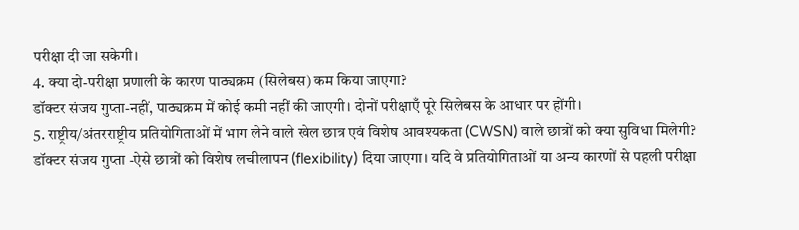परीक्षा दी जा सकेगी।
4. क्या दो-परीक्षा प्रणाली के कारण पाठ्यक्रम (सिलेबस) कम किया जाएगा?
डॉक्टर संजय गुप्ता-नहीं, पाठ्यक्रम में कोई कमी नहीं की जाएगी। दोनों परीक्षाएँ पूरे सिलेबस के आधार पर होंगी।
5. राष्ट्रीय/अंतरराष्ट्रीय प्रतियोगिताओं में भाग लेने वाले खेल छात्र एवं विशेष आवश्यकता (CWSN) वाले छात्रों को क्या सुविधा मिलेगी?
डॉक्टर संजय गुप्ता -ऐसे छात्रों को विशेष लचीलापन (flexibility) दिया जाएगा। यदि वे प्रतियोगिताओं या अन्य कारणों से पहली परीक्षा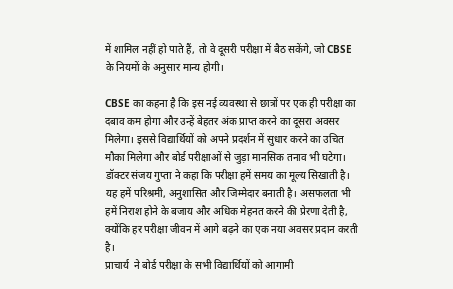में शामिल नहीं हो पाते हैं, तो वे दूसरी परीक्षा में बैठ सकेंगे, जो CBSE के नियमों के अनुसार मान्य होगी।

CBSE का कहना है कि इस नई व्यवस्था से छात्रों पर एक ही परीक्षा का दबाव कम होगा और उन्हें बेहतर अंक प्राप्त करने का दूसरा अवसर मिलेगा। इससे विद्यार्थियों को अपने प्रदर्शन में सुधार करने का उचित मौका मिलेगा और बोर्ड परीक्षाओं से जुड़ा मानसिक तनाव भी घटेगा।
डॉक्टर संजय गुप्ता ने कहा कि परीक्षा हमें समय का मूल्य सिखाती है। यह हमें परिश्रमी, अनुशासित और जिम्मेदार बनाती है। असफलता भी हमें निराश होने के बजाय और अधिक मेहनत करने की प्रेरणा देती है, क्योंकि हर परीक्षा जीवन में आगे बढ़ने का एक नया अवसर प्रदान करती है।
प्राचार्य  ने बोर्ड परीक्षा के सभी विद्यार्थियों को आगामी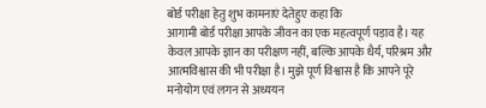बोर्ड परीक्षा हेतु शुभ कामनाएं देतेहुए कहा कि
आगामी बोर्ड परीक्षा आपके जीवन का एक महत्वपूर्ण पड़ाव है। यह केवल आपके ज्ञान का परीक्षण नहीं, बल्कि आपके धैर्य, परिश्रम और आत्मविश्वास की भी परीक्षा है। मुझे पूर्ण विश्वास है कि आपने पूरे मनोयोग एवं लगन से अध्ययन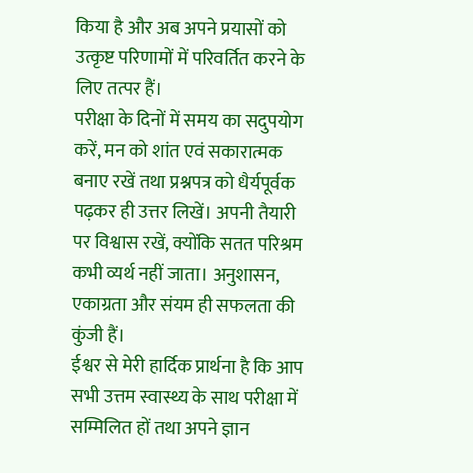किया है और अब अपने प्रयासों को उत्कृष्ट परिणामों में परिवर्तित करने के लिए तत्पर हैं।
परीक्षा के दिनों में समय का सदुपयोग करें, मन को शांत एवं सकारात्मक बनाए रखें तथा प्रश्नपत्र को धैर्यपूर्वक पढ़कर ही उत्तर लिखें। अपनी तैयारी पर विश्वास रखें, क्योंकि सतत परिश्रम कभी व्यर्थ नहीं जाता। अनुशासन, एकाग्रता और संयम ही सफलता की कुंजी हैं।
ईश्वर से मेरी हार्दिक प्रार्थना है कि आप सभी उत्तम स्वास्थ्य के साथ परीक्षा में सम्मिलित हों तथा अपने ज्ञान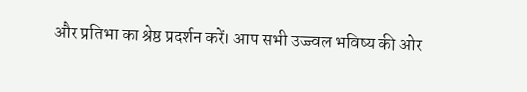और प्रतिभा का श्रेष्ठ प्रदर्शन करें। आप सभी उज्ज्वल भविष्य की ओर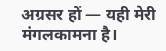अग्रसर हों — यही मेरी मंगलकामना है।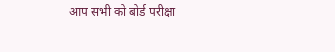आप सभी को बोर्ड परीक्षा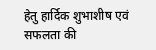हेतु हार्दिक शुभाशीष एवं सफलता की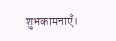शुभकामनाएँ।